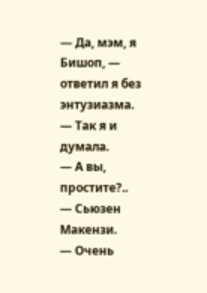— Да, мэм, я Бишоп, — ответил я без энтузиазма.
— Так я и думала.
— А вы, простите?..
— Сьюзен Макензи.
— Очень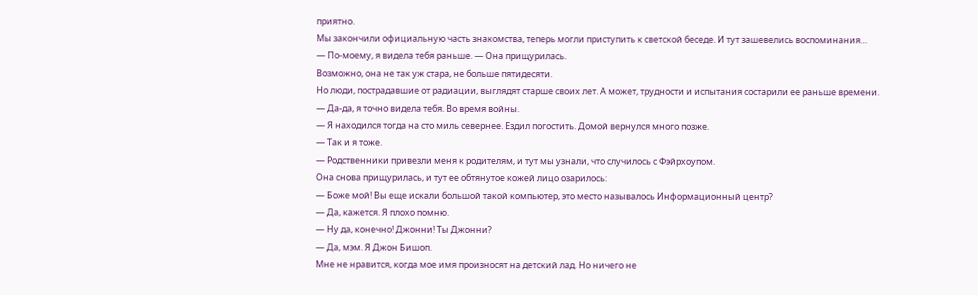приятно.
Мы закончили официальную часть знакомства, теперь могли приступить к светской беседе. И тут зашевелись воспоминания…
— По-моему, я видела тебя раньше. — Она прищурилась.
Возможно, она не так уж стара, не больше пятидесяти.
Но люди, пострадавшие от радиации, выглядят старше своих лет. А может, трудности и испытания состарили ее раньше времени.
— Да-да, я точно видела тебя. Во время войны.
— Я находился тогда на сто миль севернее. Ездил погостить. Домой вернулся много позже.
— Так и я тоже.
— Родственники привезли меня к родителям, и тут мы узнали, что случилось с Фэйрхоупом.
Она снова прищурилась, и тут ее обтянутое кожей лицо озарилось:
— Боже мой! Вы еще искали большой такой компьютер, это место называлось Информационный центр?
— Да, кажется. Я плохо помню.
— Ну да, конечно! Джонни! Ты Джонни?
— Да, мэм. Я Джон Бишоп.
Мне не нравится, когда мое имя произносят на детский лад. Но ничего не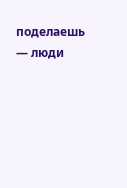поделаешь — люди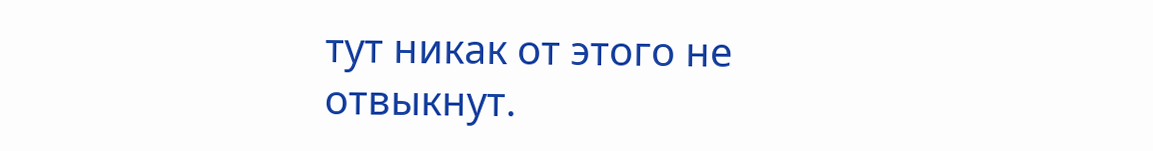тут никак от этого не отвыкнут.